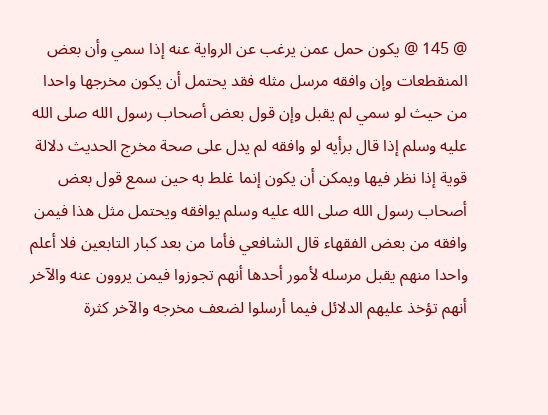@ 145 @ يكون حمل عمن يرغب عن الرواية عنه إذا سمي وأن بعض المنقطعات وإن وافقه مرسل مثله فقد يحتمل أن يكون مخرجها واحدا من حيث لو سمي لم يقبل وإن قول بعض أصحاب رسول الله صلى الله عليه وسلم إذا قال برأيه لو وافقه لم يدل على صحة مخرج الحديث دلالة قوية إذا نظر فيها ويمكن أن يكون إنما غلط به حين سمع قول بعض أصحاب رسول الله صلى الله عليه وسلم يوافقه ويحتمل مثل هذا فيمن وافقه من بعض الفقهاء قال الشافعي فأما من بعد كبار التابعين فلا أعلم واحدا منهم يقبل مرسله لأمور أحدها أنهم تجوزوا فيمن يروون عنه والآخر أنهم تؤخذ عليهم الدلائل فيما أرسلوا لضعف مخرجه والآخر كثرة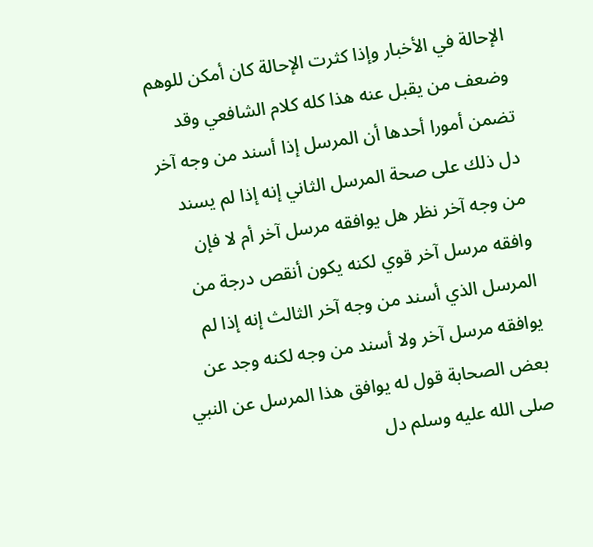الإحالة في الأخبار وإذا كثرت الإحالة كان أمكن للوهم وضعف من يقبل عنه هذا كله كلام الشافعي وقد تضمن أمورا أحدها أن المرسل إذا أسند من وجه آخر دل ذلك على صحة المرسل الثاني إنه إذا لم يسند من وجه آخر نظر هل يوافقه مرسل آخر أم لا فإن وافقه مرسل آخر قوي لكنه يكون أنقص درجة من المرسل الذي أسند من وجه آخر الثالث إنه إذا لم يوافقه مرسل آخر ولا أسند من وجه لكنه وجد عن بعض الصحابة قول له يوافق هذا المرسل عن النبي صلى الله عليه وسلم دل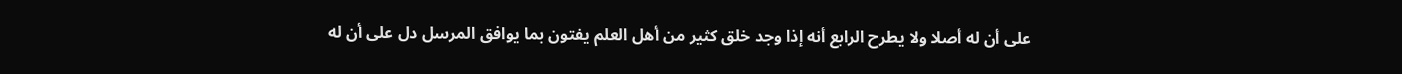على أن له أصلا ولا يطرح الرابع أنه إذا وجد خلق كثير من أهل العلم يفتون بما يوافق المرسل دل على أن له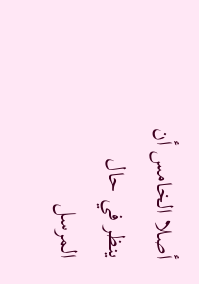أصلا الخامس أن ينظر في حال المرسل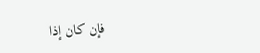فإن كان إذا